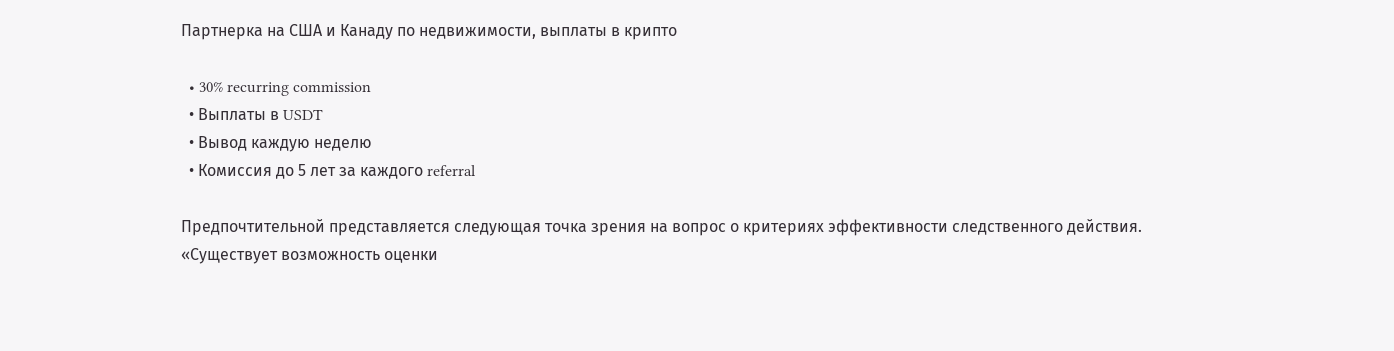Партнерка на США и Канаду по недвижимости, выплаты в крипто

  • 30% recurring commission
  • Выплаты в USDT
  • Вывод каждую неделю
  • Комиссия до 5 лет за каждого referral

Предпочтительной представляется следующая точка зрения на вопрос о критериях эффективности следственного действия. «Существует возможность оценки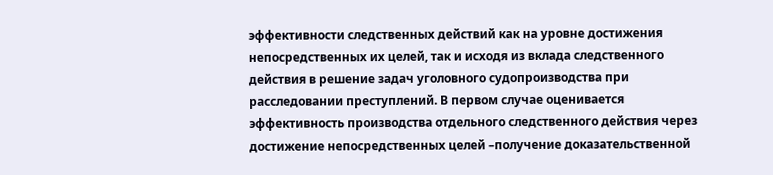эффективности следственных действий как на уровне достижения непосредственных их целей, так и исходя из вклада следственного действия в решение задач уголовного судопроизводства при расследовании преступлений. В первом случае оценивается эффективность производства отдельного следственного действия через достижение непосредственных целей –получение доказательственной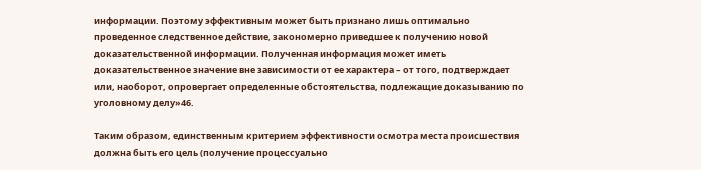информации. Поэтому эффективным может быть признано лишь оптимально проведенное следственное действие, закономерно приведшее к получению новой доказательственной информации. Полученная информация может иметь доказательственное значение вне зависимости от ее характера – от того, подтверждает или, наоборот, опровергает определенные обстоятельства, подлежащие доказыванию по уголовному делу»46.

Таким образом, единственным критерием эффективности осмотра места происшествия должна быть его цель (получение процессуально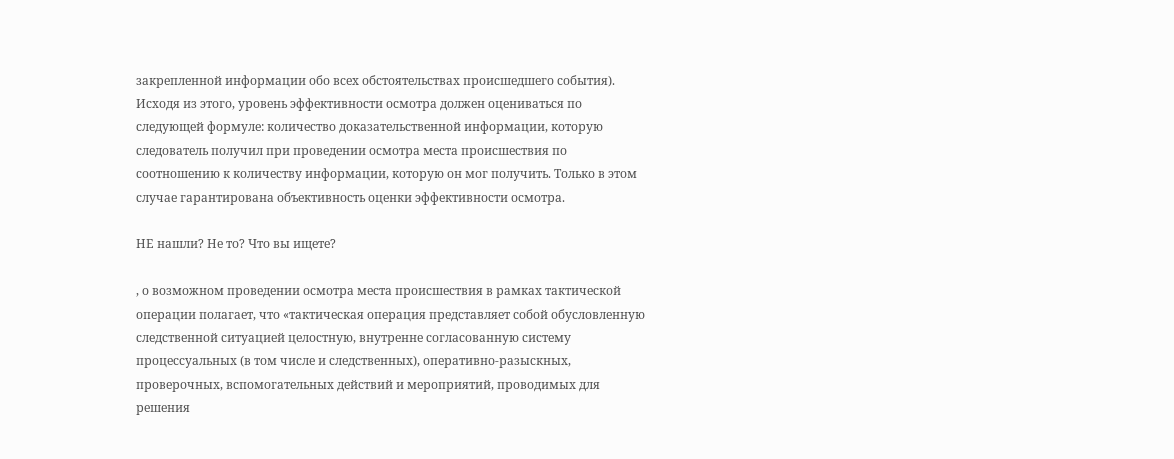закрепленной информации обо всех обстоятельствах происшедшего события). Исходя из этого, уровень эффективности осмотра должен оцениваться по следующей формуле: количество доказательственной информации, которую следователь получил при проведении осмотра места происшествия по соотношению к количеству информации, которую он мог получить. Только в этом случае гарантирована объективность оценки эффективности осмотра.

НЕ нашли? Не то? Что вы ищете?

, о возможном проведении осмотра места происшествия в рамках тактической операции полагает, что «тактическая операция представляет собой обусловленную следственной ситуацией целостную, внутренне согласованную систему процессуальных (в том числе и следственных), оперативно-разыскных, проверочных, вспомогательных действий и мероприятий, проводимых для решения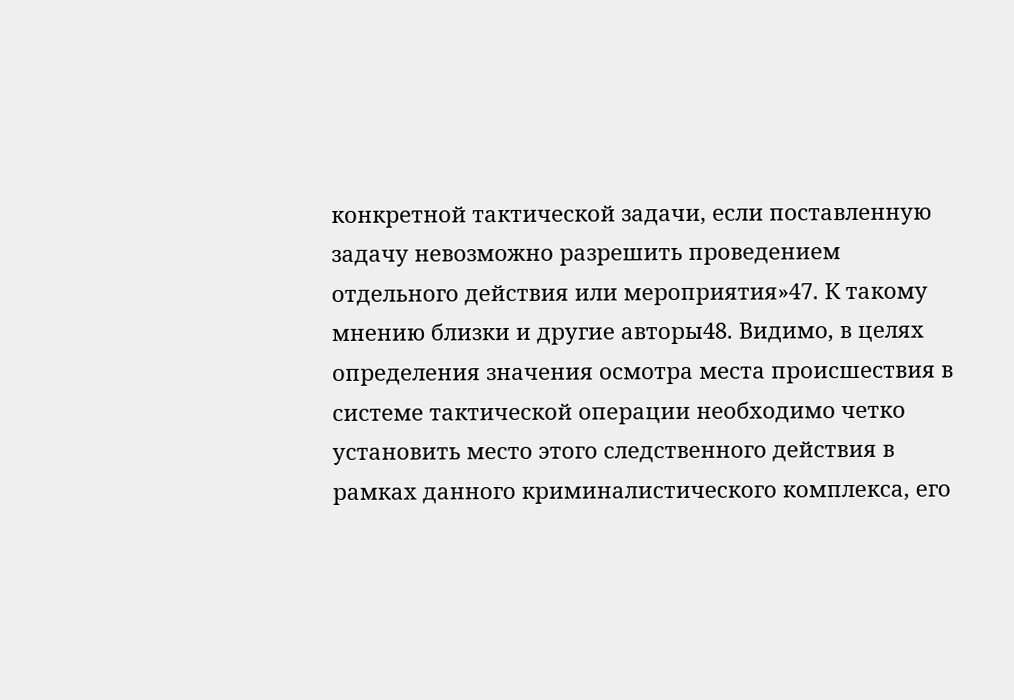конкретной тактической задачи, если поставленную задачу невозможно разрешить проведением отдельного действия или мероприятия»47. К такому мнению близки и другие авторы48. Видимо, в целях определения значения осмотра места происшествия в системе тактической операции необходимо четко установить место этого следственного действия в рамках данного криминалистического комплекса, его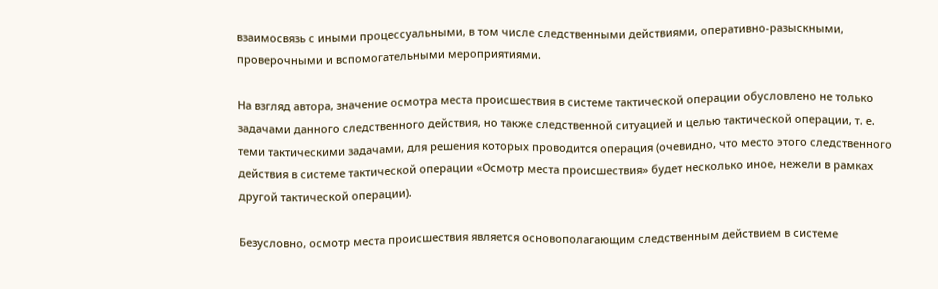взаимосвязь с иными процессуальными, в том числе следственными действиями, оперативно-разыскными, проверочными и вспомогательными мероприятиями.

На взгляд автора, значение осмотра места происшествия в системе тактической операции обусловлено не только задачами данного следственного действия, но также следственной ситуацией и целью тактической операции, т. е. теми тактическими задачами, для решения которых проводится операция (очевидно, что место этого следственного действия в системе тактической операции «Осмотр места происшествия» будет несколько иное, нежели в рамках другой тактической операции).

Безусловно, осмотр места происшествия является основополагающим следственным действием в системе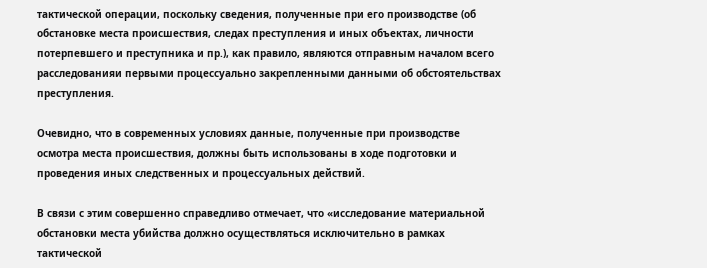тактической операции, поскольку сведения, полученные при его производстве (об обстановке места происшествия, следах преступления и иных объектах, личности потерпевшего и преступника и пр.), как правило, являются отправным началом всего расследованияи первыми процессуально закрепленными данными об обстоятельствах преступления.

Очевидно, что в современных условиях данные, полученные при производстве осмотра места происшествия, должны быть использованы в ходе подготовки и проведения иных следственных и процессуальных действий.

В связи с этим совершенно справедливо отмечает, что «исследование материальной обстановки места убийства должно осуществляться исключительно в рамках тактической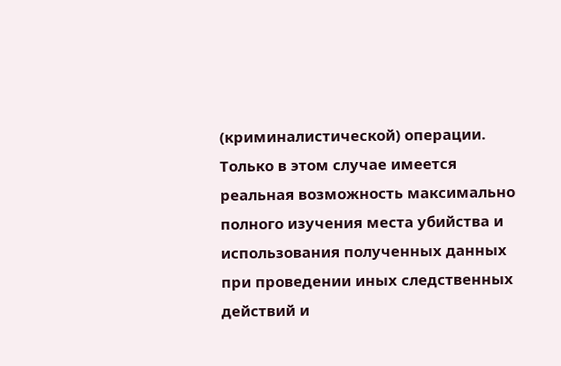(криминалистической) операции. Только в этом случае имеется реальная возможность максимально полного изучения места убийства и использования полученных данных при проведении иных следственных действий и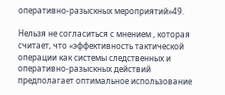оперативно-разыскных мероприятий»49.

Нельзя не согласиться с мнением , которая считает, что «эффективность тактической операции как системы следственных и оперативно-разыскных действий предполагает оптимальное использование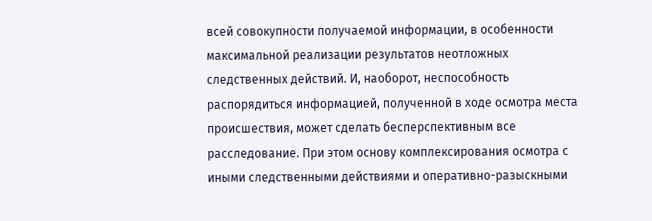всей совокупности получаемой информации, в особенности максимальной реализации результатов неотложных следственных действий. И, наоборот, неспособность распорядиться информацией, полученной в ходе осмотра места происшествия, может сделать бесперспективным все расследование. При этом основу комплексирования осмотра с иными следственными действиями и оперативно-разыскными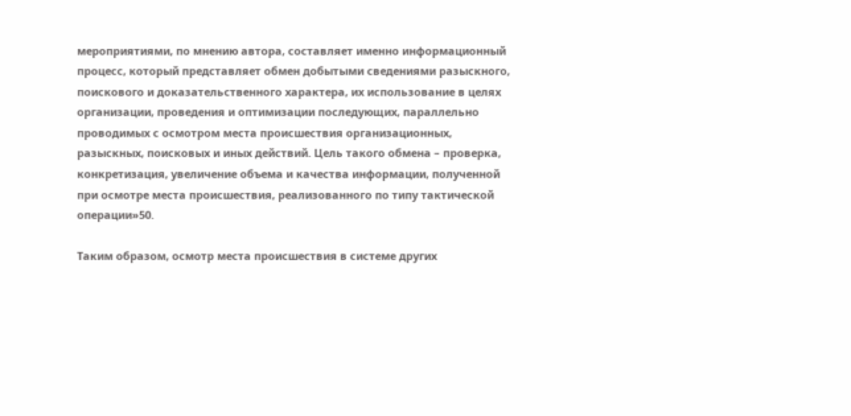мероприятиями, по мнению автора, составляет именно информационный процесс, который представляет обмен добытыми сведениями разыскного, поискового и доказательственного характера, их использование в целях организации, проведения и оптимизации последующих, параллельно проводимых с осмотром места происшествия организационных, разыскных, поисковых и иных действий. Цель такого обмена – проверка, конкретизация, увеличение объема и качества информации, полученной при осмотре места происшествия, реализованного по типу тактической операции»50.

Таким образом, осмотр места происшествия в системе других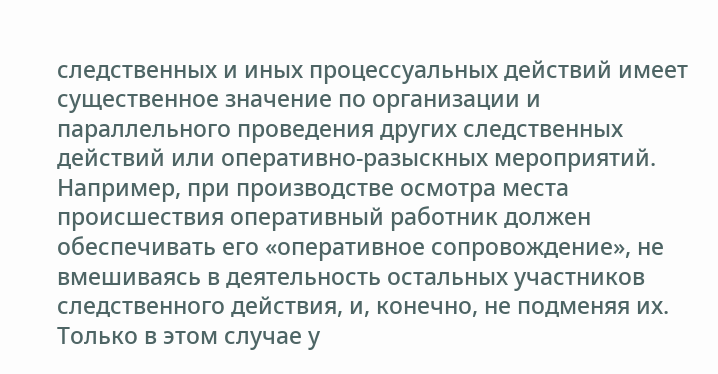следственных и иных процессуальных действий имеет существенное значение по организации и параллельного проведения других следственных действий или оперативно-разыскных мероприятий. Например, при производстве осмотра места  происшествия оперативный работник должен обеспечивать его «оперативное сопровождение», не вмешиваясь в деятельность остальных участников следственного действия, и, конечно, не подменяя их. Только в этом случае у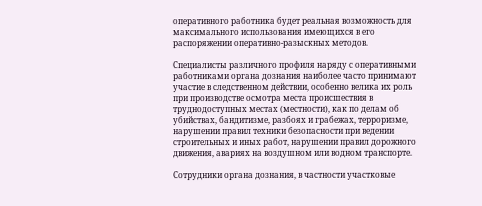оперативного работника будет реальная возможность для максимального использования имеющихся в его распоряжении оперативно-разыскных методов.

Специалисты различного профиля наряду с оперативными работниками органа дознания наиболее часто принимают участие в следственном действии, особенно велика их роль при производстве осмотра места происшествия в труднодоступных местах (местности), как по делам об убийствах, бандитизме, разбоях и грабежах, терроризме, нарушении правил техники безопасности при ведении строительных и иных работ, нарушении правил дорожного движения, авариях на воздушном или водном транспорте.

Сотрудники органа дознания, в частности участковые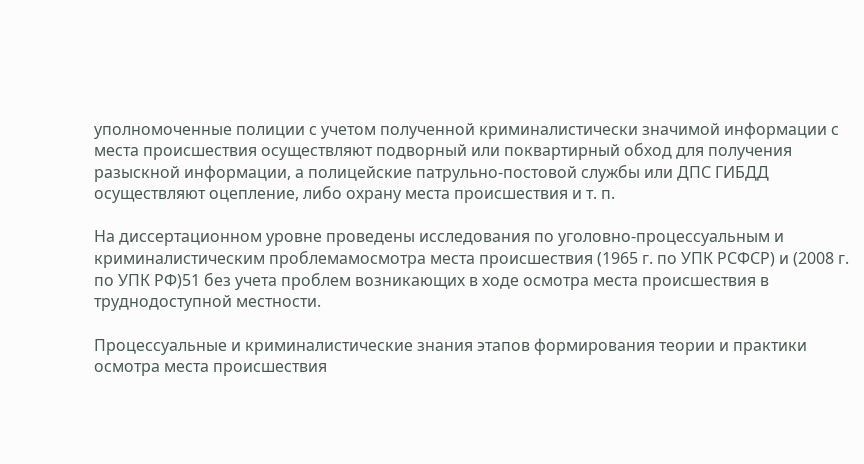уполномоченные полиции с учетом полученной криминалистически значимой информации с места происшествия осуществляют подворный или поквартирный обход для получения разыскной информации, а полицейские патрульно-постовой службы или ДПС ГИБДД осуществляют оцепление, либо охрану места происшествия и т. п.

На диссертационном уровне проведены исследования по уголовно-процессуальным и криминалистическим проблемамосмотра места происшествия (1965 г. по УПК РСФСР) и (2008 г. по УПК РФ)51 без учета проблем возникающих в ходе осмотра места происшествия в труднодоступной местности.

Процессуальные и криминалистические знания этапов формирования теории и практики осмотра места происшествия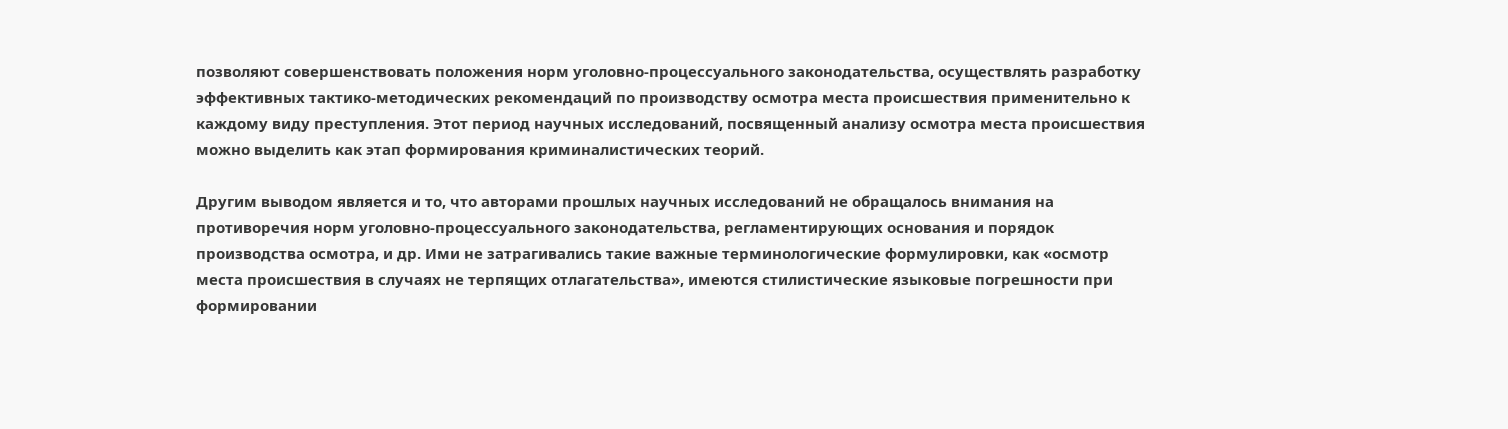позволяют совершенствовать положения норм уголовно-процессуального законодательства, осуществлять разработку эффективных тактико-методических рекомендаций по производству осмотра места происшествия применительно к каждому виду преступления. Этот период научных исследований, посвященный анализу осмотра места происшествия можно выделить как этап формирования криминалистических теорий.

Другим выводом является и то, что авторами прошлых научных исследований не обращалось внимания на противоречия норм уголовно-процессуального законодательства, регламентирующих основания и порядок производства осмотра, и др. Ими не затрагивались такие важные терминологические формулировки, как «осмотр места происшествия в случаях не терпящих отлагательства», имеются стилистические языковые погрешности при формировании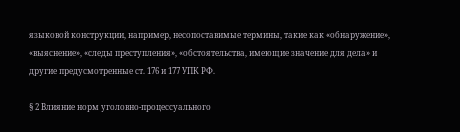языковой конструкции, например, несопоставимые термины, такие как «обнаружение», «выяснение», «следы преступления», «обстоятельства, имеющие значение для дела» и другие предусмотренные ст. 176 и 177 УПК РФ.

§ 2 Влияние норм уголовно-процессуального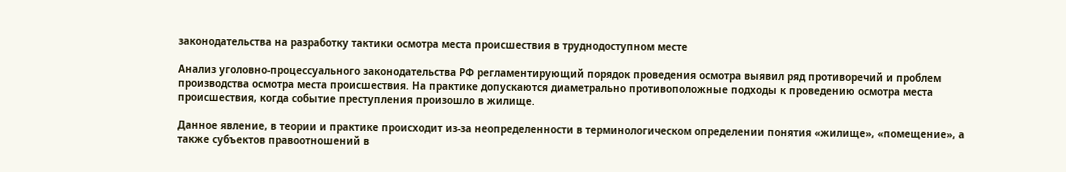законодательства на разработку тактики осмотра места происшествия в труднодоступном месте

Анализ уголовно-процессуального законодательства РФ регламентирующий порядок проведения осмотра выявил ряд противоречий и проблем производства осмотра места происшествия. На практике допускаются диаметрально противоположные подходы к проведению осмотра места происшествия, когда событие преступления произошло в жилище.

Данное явление, в теории и практике происходит из-за неопределенности в терминологическом определении понятия «жилище», «помещение», а также субъектов правоотношений в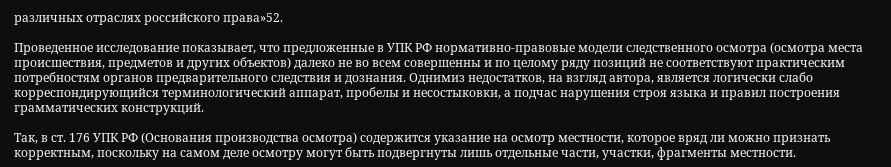различных отраслях российского права»52.

Проведенное исследование показывает, что предложенные в УПК РФ нормативно-правовые модели следственного осмотра (осмотра места происшествия, предметов и других объектов) далеко не во всем совершенны и по целому ряду позиций не соответствуют практическим потребностям органов предварительного следствия и дознания. Однимиз недостатков, на взгляд автора, является логически слабо корреспондирующийся терминологический аппарат, пробелы и несостыковки, а подчас нарушения строя языка и правил построения грамматических конструкций.

Так, в ст. 176 УПК РФ (Основания производства осмотра) содержится указание на осмотр местности, которое вряд ли можно признать корректным, поскольку на самом деле осмотру могут быть подвергнуты лишь отдельные части, участки, фрагменты местности.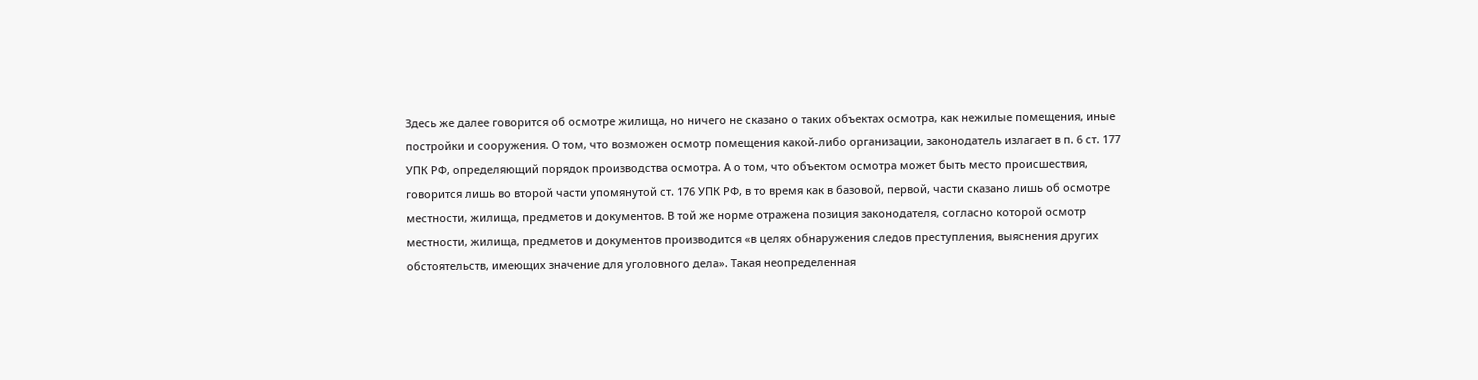Здесь же далее говорится об осмотре жилища, но ничего не сказано о таких объектах осмотра, как нежилые помещения, иные постройки и сооружения. О том, что возможен осмотр помещения какой-либо организации, законодатель излагает в п. 6 ст. 177 УПК РФ, определяющий порядок производства осмотра. А о том, что объектом осмотра может быть место происшествия, говорится лишь во второй части упомянутой ст. 176 УПК РФ, в то время как в базовой, первой, части сказано лишь об осмотре местности, жилища, предметов и документов. В той же норме отражена позиция законодателя, согласно которой осмотр местности, жилища, предметов и документов производится «в целях обнаружения следов преступления, выяснения других обстоятельств, имеющих значение для уголовного дела». Такая неопределенная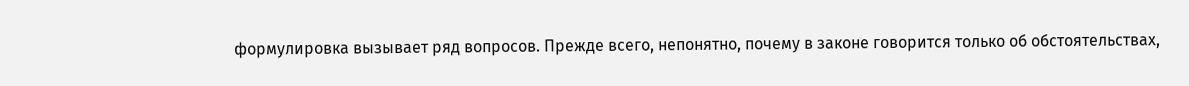формулировка вызывает ряд вопросов. Прежде всего, непонятно, почему в законе говорится только об обстоятельствах,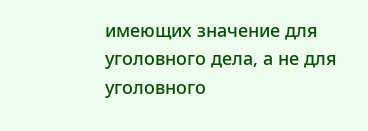имеющих значение для уголовного дела, а не для уголовного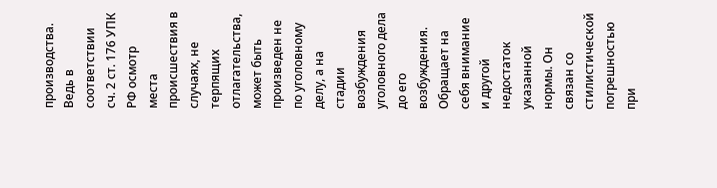производства. Ведь в соответствии сч. 2 ст. 176 УПК РФ осмотр места происшествия в случаях, не терпящих отлагательства, может быть произведен не по уголовному делу, а на стадии возбуждения уголовного дела до его возбуждения. Обращает на себя внимание и другой недостаток указанной нормы. Он связан со стилистической погрешностью при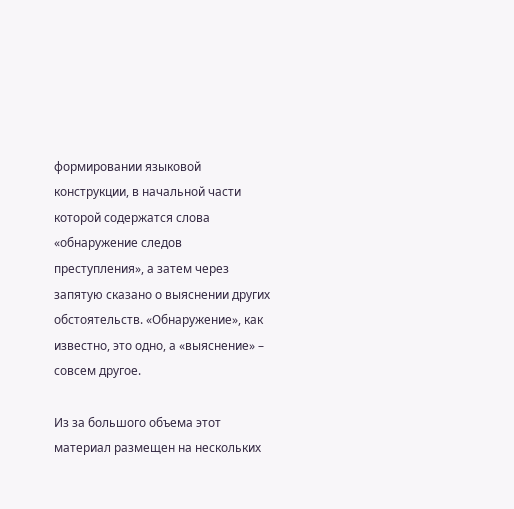формировании языковой конструкции, в начальной части которой содержатся слова «обнаружение следов преступления», а затем через запятую сказано о выяснении других обстоятельств. «Обнаружение», как известно, это одно, а «выяснение» – совсем другое.

Из за большого объема этот материал размещен на нескольких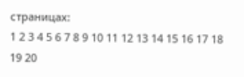страницах:
1 2 3 4 5 6 7 8 9 10 11 12 13 14 15 16 17 18 19 20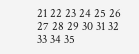21 22 23 24 25 26 27 28 29 30 31 32 33 34 35